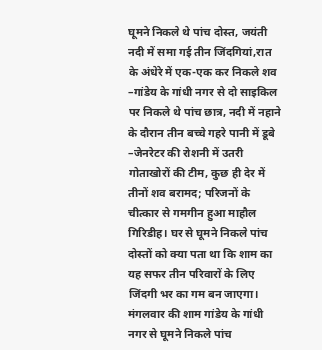घूमने निकले थे पांच दोस्त, जयंती नदी में समा गई तीन जिंदगियां,रात के अंधेरे में एक-एक कर निकले शव
–गांडेय के गांधी नगर से दो साइकिल पर निकले थे पांच छात्र, नदी में नहाने के दौरान तीन बच्चे गहरे पानी में डूबे
–जेनरेटर की रोशनी में उतरी गोताखोरों की टीम, कुछ ही देर में तीनों शव बरामद; परिजनों के चीत्कार से गमगीन हुआ माहौल
गिरिडीह। घर से घूमने निकले पांच दोस्तों को क्या पता था कि शाम का यह सफर तीन परिवारों के लिए जिंदगी भर का गम बन जाएगा। मंगलवार की शाम गांडेय के गांधी नगर से घूमने निकले पांच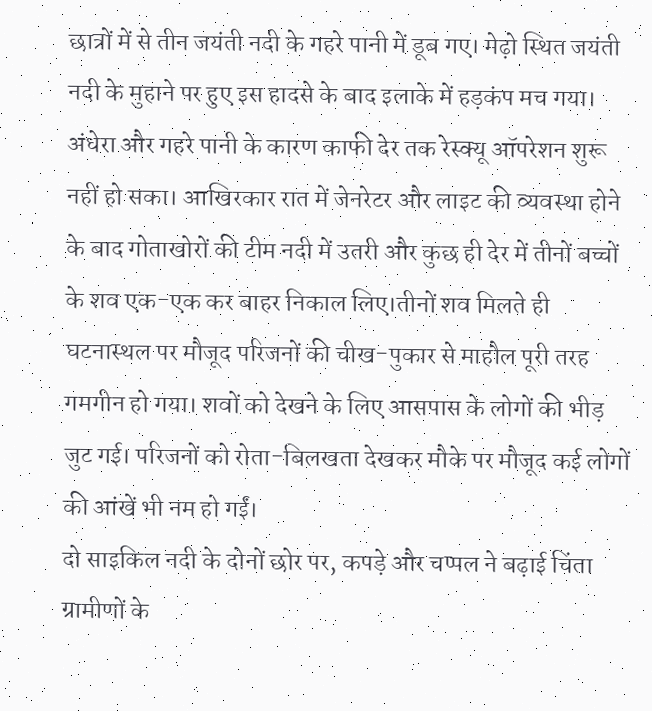छात्रों में से तीन जयंती नदी के गहरे पानी में डूब गए। मेढ़ो स्थित जयंती नदी के मुहाने पर हुए इस हादसे के बाद इलाके में हड़कंप मच गया। अंधेरा और गहरे पानी के कारण काफी देर तक रेस्क्यू ऑपरेशन शुरू नहीं हो सका। आखिरकार रात में जेनरेटर और लाइट की व्यवस्था होने के बाद गोताखोरों की टीम नदी में उतरी और कुछ ही देर में तीनों बच्चों के शव एक-एक कर बाहर निकाल लिए।तीनों शव मिलते ही घटनास्थल पर मौजूद परिजनों की चीख-पुकार से माहौल पूरी तरह गमगीन हो गया। शवों को देखने के लिए आसपास के लोगों की भीड़ जुट गई। परिजनों को रोता-बिलखता देखकर मौके पर मौजूद कई लोगों की आंखें भी नम हो गईं।
दो साइकिल नदी के दोनों छोर पर, कपड़े और चप्पल ने बढ़ाई चिंता
ग्रामीणों के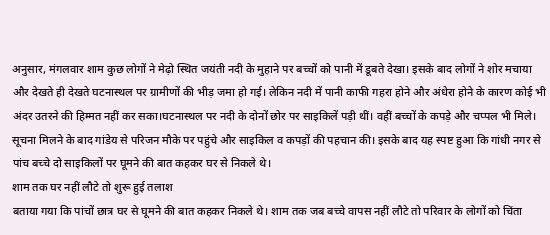अनुसार, मंगलवार शाम कुछ लोगों ने मेढ़ो स्थित जयंती नदी के मुहाने पर बच्चों को पानी में डूबते देखा। इसके बाद लोगों ने शोर मचाया और देखते ही देखते घटनास्थल पर ग्रामीणों की भीड़ जमा हो गई। लेकिन नदी में पानी काफी गहरा होने और अंधेरा होने के कारण कोई भी अंदर उतरने की हिम्मत नहीं कर सका।घटनास्थल पर नदी के दोनों छोर पर साइकिलें पड़ी थीं। वहीं बच्चों के कपड़े और चप्पल भी मिले। सूचना मिलने के बाद गांडेय से परिजन मौके पर पहुंचे और साइकिल व कपड़ों की पहचान की। इसके बाद यह स्पष्ट हुआ कि गांधी नगर से पांच बच्चे दो साइकिलों पर घूमने की बात कहकर घर से निकले थे।
शाम तक घर नहीं लौटे तो शुरू हुई तलाश
बताया गया कि पांचों छात्र घर से घूमने की बात कहकर निकले थे। शाम तक जब बच्चे वापस नहीं लौटे तो परिवार के लोगों को चिंता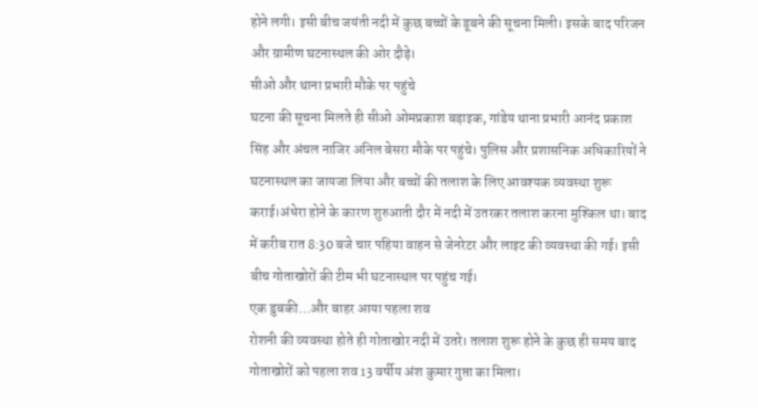होने लगी। इसी बीच जयंती नदी में कुछ बच्चों के डूबने की सूचना मिली। इसके बाद परिजन और ग्रामीण घटनास्थल की ओर दौड़े।
सीओ और थाना प्रभारी मौके पर पहुंचे
घटना की सूचना मिलते ही सीओ ओमप्रकाश बड़ाइक, गांडेय थाना प्रभारी आनंद प्रकाश सिंह और अंचल नाजिर अनिल बेसरा मौके पर पहुंचे। पुलिस और प्रशासनिक अधिकारियों ने घटनास्थल का जायजा लिया और बच्चों की तलाश के लिए आवश्यक व्यवस्था शुरू कराई।अंधेरा होने के कारण शुरुआती दौर में नदी में उतरकर तलाश करना मुश्किल था। बाद में करीब रात 8:30 बजे चार पहिया वाहन से जेनरेटर और लाइट की व्यवस्था की गई। इसी बीच गोताखोरों की टीम भी घटनास्थल पर पहुंच गई।
एक डुबकी…और बाहर आया पहला शव
रोशनी की व्यवस्था होते ही गोताखोर नदी में उतरे। तलाश शुरू होने के कुछ ही समय बाद गोताखोरों को पहला शव 13 वर्षीय अंश कुमार गुप्ता का मिला।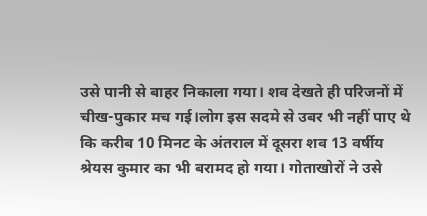उसे पानी से बाहर निकाला गया। शव देखते ही परिजनों में चीख-पुकार मच गई।लोग इस सदमे से उबर भी नहीं पाए थे कि करीब 10 मिनट के अंतराल में दूसरा शव 13 वर्षीय श्रेयस कुमार का भी बरामद हो गया। गोताखोरों ने उसे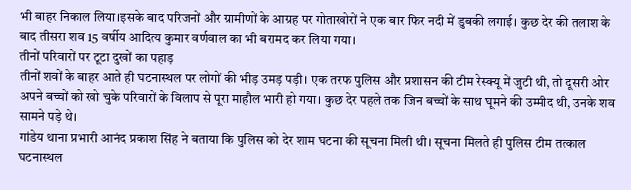भी बाहर निकाल लिया।इसके बाद परिजनों और ग्रामीणों के आग्रह पर गोताखोरों ने एक बार फिर नदी में डुबकी लगाई। कुछ देर की तलाश के बाद तीसरा शव 15 वर्षीय आदित्य कुमार वर्णवाल का भी बरामद कर लिया गया।
तीनों परिवारों पर टूटा दुखों का पहाड़
तीनों शवों के बाहर आते ही घटनास्थल पर लोगों की भीड़ उमड़ पड़ी। एक तरफ पुलिस और प्रशासन की टीम रेस्क्यू में जुटी थी, तो दूसरी ओर अपने बच्चों को खो चुके परिवारों के विलाप से पूरा माहौल भारी हो गया। कुछ देर पहले तक जिन बच्चों के साथ घूमने की उम्मीद थी, उनके शव सामने पड़े थे।
गांडेय थाना प्रभारी आनंद प्रकाश सिंह ने बताया कि पुलिस को देर शाम घटना की सूचना मिली थी। सूचना मिलते ही पुलिस टीम तत्काल घटनास्थल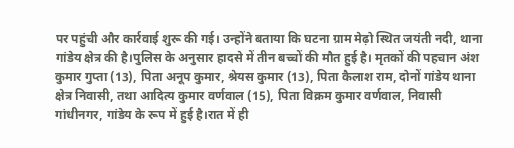पर पहुंची और कार्रवाई शुरू की गई। उन्होंने बताया कि घटना ग्राम मेढ़ो स्थित जयंती नदी, थाना गांडेय क्षेत्र की है।पुलिस के अनुसार हादसे में तीन बच्चों की मौत हुई है। मृतकों की पहचान अंश कुमार गुप्ता (13), पिता अनूप कुमार, श्रेयस कुमार (13), पिता कैलाश राम, दोनों गांडेय थाना क्षेत्र निवासी, तथा आदित्य कुमार वर्णवाल (15), पिता विक्रम कुमार वर्णवाल, निवासी गांधीनगर, गांडेय के रूप में हुई है।रात में ही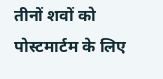तीनों शवों को पोस्टमार्टम के लिए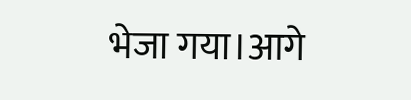भेजा गया।आगे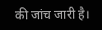की जांच जारी है।